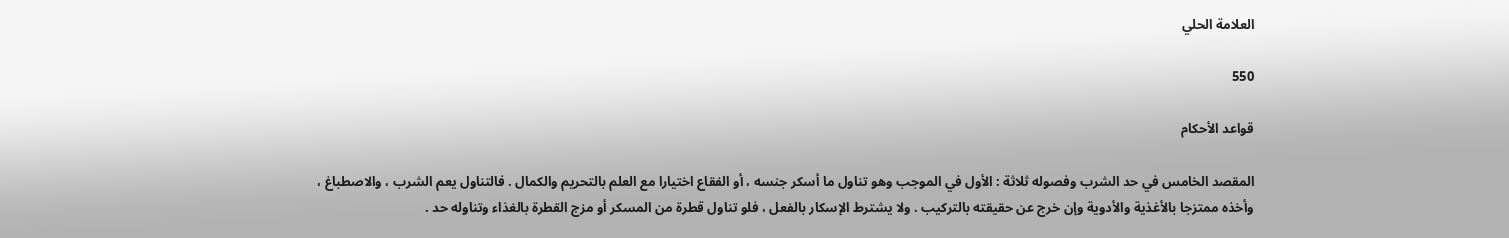العلامة الحلي

550

قواعد الأحكام

المقصد الخامس في حد الشرب وفصوله ثلاثة : الأول في الموجب وهو تناول ما أسكر جنسه ، أو الفقاع اختيارا مع العلم بالتحريم والكمال . فالتناول يعم الشرب ، والاصطباغ ، وأخذه ممتزجا بالأغذية والأدوية وإن خرج عن حقيقته بالتركيب . ولا يشترط الإسكار بالفعل ، فلو تناول قطرة من المسكر أو مزج القطرة بالغذاء وتناوله حد .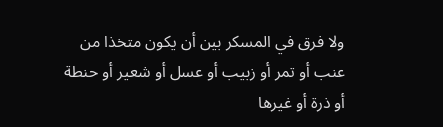ولا فرق في المسكر بين أن يكون متخذا من عنب أو تمر أو زبيب أو عسل أو شعير أو حنطة أو ذرة أو غيرها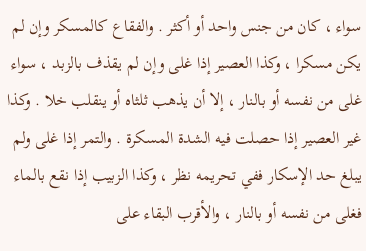سواء ، كان من جنس واحد أو أكثر . والفقاع كالمسكر وإن لم يكن مسكرا ، وكذا العصير إذا غلى وإن لم يقذف بالزبد ، سواء غلى من نفسه أو بالنار ، إلا أن يذهب ثلثاه أو ينقلب خلا . وكذا غير العصير إذا حصلت فيه الشدة المسكرة . والتمر إذا غلى ولم يبلغ حد الإسكار ففي تحريمه نظر ، وكذا الزبيب إذا نقع بالماء فغلى من نفسه أو بالنار ، والأقرب البقاء على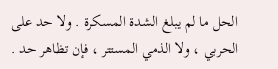الحل ما لم يبلغ الشدة المسكرة . ولا حد على الحربي ، ولا الذمي المستتر ، فإن تظاهر حد .